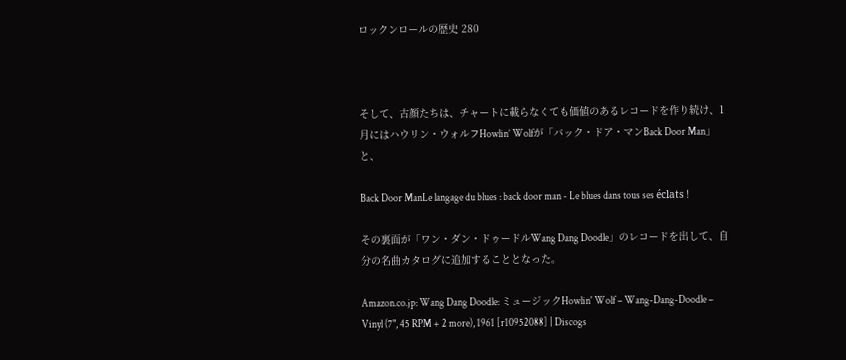ロックンロールの歴史 280



そして、古顔たちは、チャートに載らなくても価値のあるレコードを作り続け、1月にはハウリン・ウォルフHowlin’ Wolfが「バック・ドア・マンBack Door Man」と、

Back Door ManLe langage du blues : back door man - Le blues dans tous ses éclats !

その裏面が「ワン・ダン・ドゥードルWang Dang Doodle」のレコードを出して、自分の名曲カタログに追加することとなった。

Amazon.co.jp: Wang Dang Doodle: ミュージックHowlin' Wolf – Wang-Dang-Doodle – Vinyl (7", 45 RPM + 2 more), 1961 [r10952088] | Discogs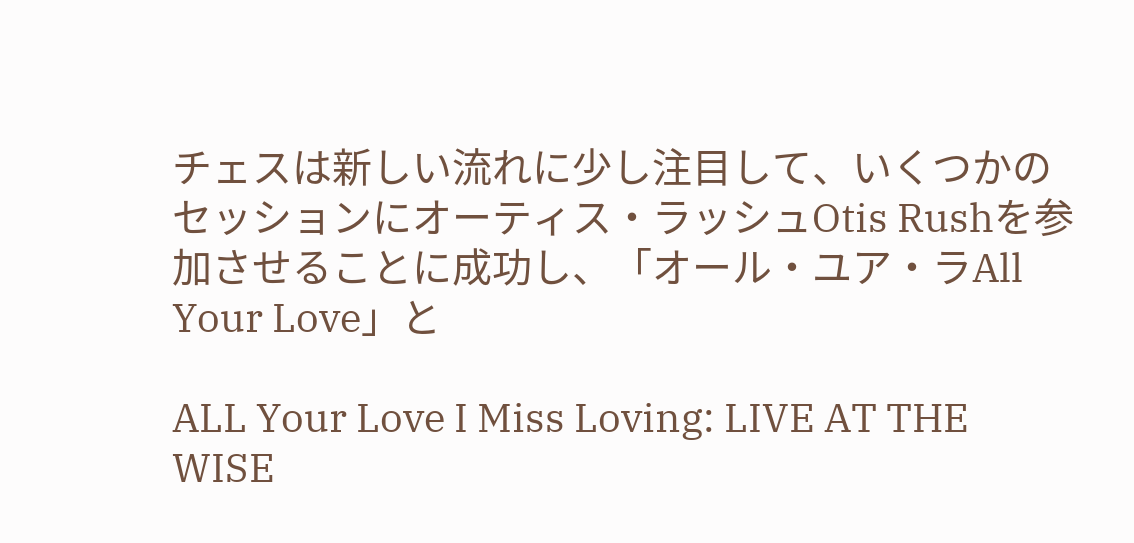チェスは新しい流れに少し注目して、いくつかのセッションにオーティス・ラッシュOtis Rushを参加させることに成功し、「オール・ユア・ラAll Your Love」と

ALL Your Love I Miss Loving: LIVE AT THE WISE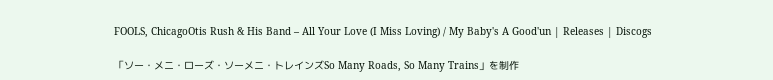FOOLS, ChicagoOtis Rush & His Band – All Your Love (I Miss Loving) / My Baby's A Good'un | Releases | Discogs

「ソー・メニ・ローズ・ソーメニ・トレインズSo Many Roads, So Many Trains」を制作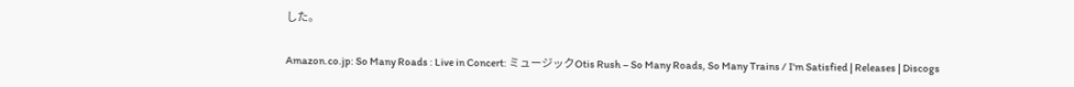した。

Amazon.co.jp: So Many Roads : Live in Concert: ミュージックOtis Rush – So Many Roads, So Many Trains / I'm Satisfied | Releases | Discogs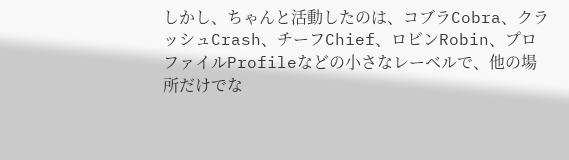しかし、ちゃんと活動したのは、コブラCobra、クラッシュCrash、チーフChief、ロビンRobin、プロファイルProfileなどの小さなレーベルで、他の場所だけでな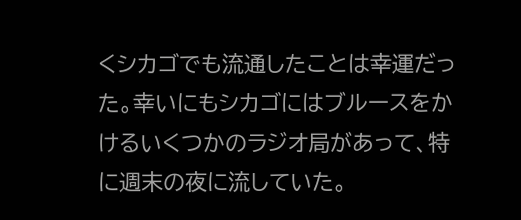くシカゴでも流通したことは幸運だった。幸いにもシカゴにはブルースをかけるいくつかのラジオ局があって、特に週末の夜に流していた。